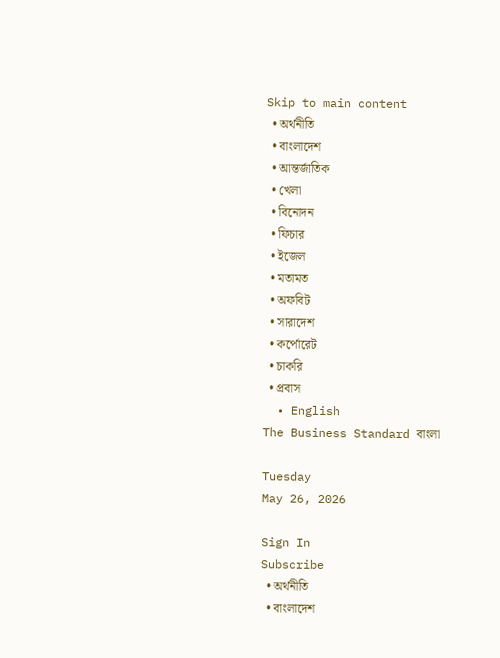Skip to main content
  • অর্থনীতি
  • বাংলাদেশ
  • আন্তর্জাতিক
  • খেলা
  • বিনোদন
  • ফিচার
  • ইজেল
  • মতামত
  • অফবিট
  • সারাদেশ
  • কর্পোরেট
  • চাকরি
  • প্রবাস
  • English
The Business Standard বাংলা

Tuesday
May 26, 2026

Sign In
Subscribe
  • অর্থনীতি
  • বাংলাদেশ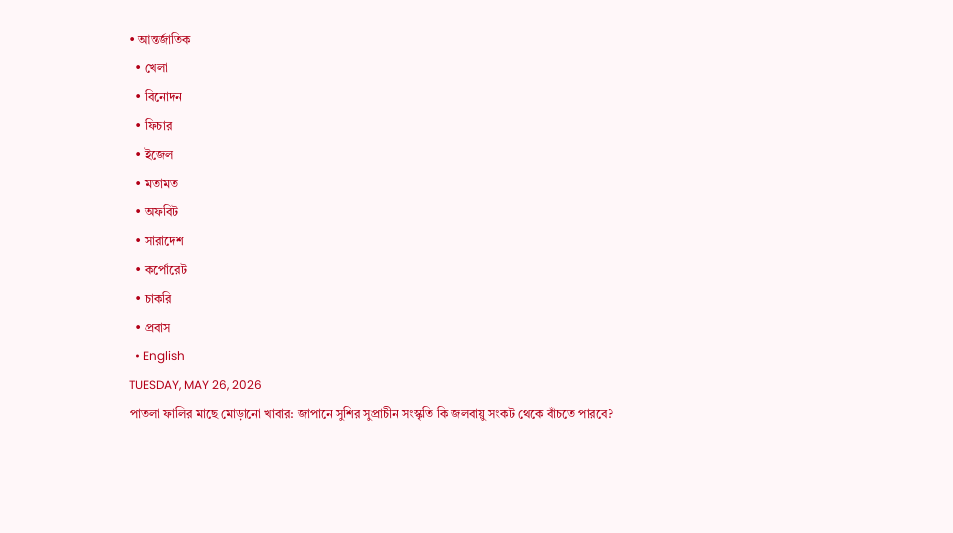• আন্তর্জাতিক
  • খেলা
  • বিনোদন
  • ফিচার
  • ইজেল
  • মতামত
  • অফবিট
  • সারাদেশ
  • কর্পোরেট
  • চাকরি
  • প্রবাস
  • English
TUESDAY, MAY 26, 2026
পাতলা ফালির মাছে মোড়ানো খাবার: জাপানে সুশির সুপ্রাচীন সংস্কৃতি কি জলবায়ু সংকট থেকে বাঁচতে পারবে?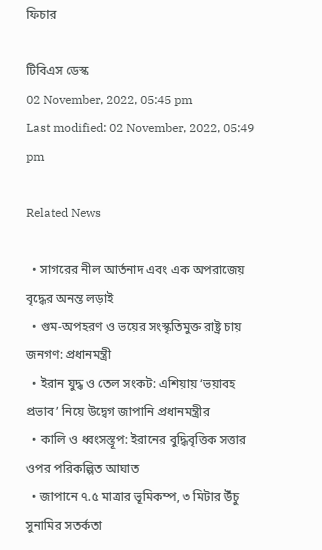ফিচার

টিবিএস ডেস্ক
02 November, 2022, 05:45 pm
Last modified: 02 November, 2022, 05:49 pm

Related News

  • সাগরের নীল আর্তনাদ এবং এক অপরাজেয় বৃদ্ধের অনন্ত লড়াই
  • গুম-অপহরণ ও ভয়ের সংস্কৃতিমুক্ত রাষ্ট্র চায় জনগণ: প্রধানমন্ত্রী
  • ইরান যুদ্ধ ও তেল সংকট: এশিয়ায় ‘ভয়াবহ প্রভাব’ নিয়ে উদ্বেগ জাপানি প্রধানমন্ত্রীর
  • কালি ও ধ্বংসস্তূপ: ইরানের বুদ্ধিবৃত্তিক সত্তার ওপর পরিকল্পিত আঘাত
  • জাপানে ৭.৫ মাত্রার ভূমিকম্প, ৩ মিটার উঁচু সুনামির সতর্কতা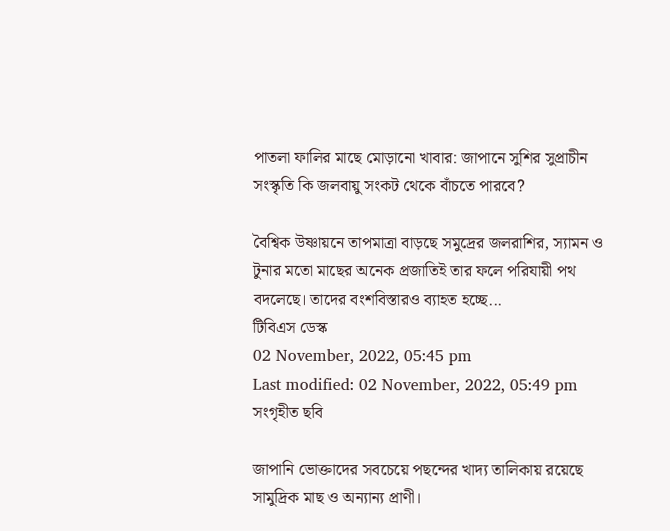পাতলা ফালির মাছে মোড়ানো খাবার: জাপানে সুশির সুপ্রাচীন সংস্কৃতি কি জলবায়ু সংকট থেকে বাঁচতে পারবে?

বৈশ্বিক উষ্ণায়নে তাপমাত্রা বাড়ছে সমুদ্রের জলরাশির, স্যামন ও টুনার মতো মাছের অনেক প্রজাতিই তার ফলে পরিযায়ী পথ বদলেছে। তাদের বংশবিস্তারও ব্যাহত হচ্ছে...
টিবিএস ডেস্ক
02 November, 2022, 05:45 pm
Last modified: 02 November, 2022, 05:49 pm
সংগৃহীত ছবি

জাপানি ভোক্তাদের সবচেয়ে পছন্দের খাদ্য তালিকায় রয়েছে সামুদ্রিক মাছ ও অন্যান্য প্রাণী।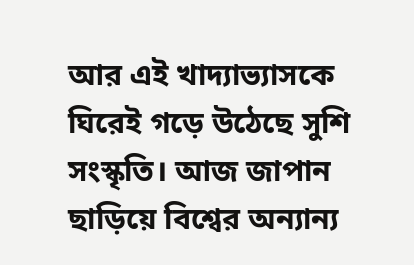আর এই খাদ্যাভ্যাসকে ঘিরেই গড়ে উঠেছে সুশি সংস্কৃতি। আজ জাপান ছাড়িয়ে বিশ্বের অন্যান্য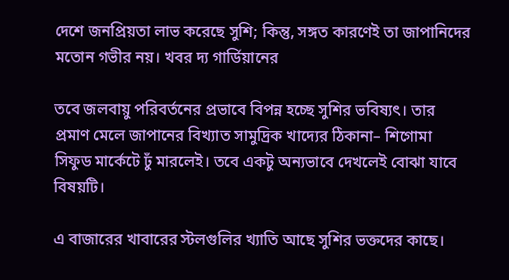দেশে জনপ্রিয়তা লাভ করেছে সুশি; কিন্তু, সঙ্গত কারণেই তা জাপানিদের মতোন গভীর নয়। খবর দ্য গার্ডিয়ানের

তবে জলবায়ু পরিবর্তনের প্রভাবে বিপন্ন হচ্ছে সুশির ভবিষ্যৎ। তার প্রমাণ মেলে জাপানের বিখ্যাত সামুদ্রিক খাদ্যের ঠিকানা– শিগোমা সিফুড মার্কেটে ঢুঁ মারলেই। তবে একটু অন্যভাবে দেখলেই বোঝা যাবে বিষয়টি।

এ বাজারের খাবারের স্টলগুলির খ্যাতি আছে সুশির ভক্তদের কাছে।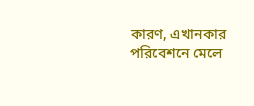কারণ, এখানকার পরিবেশনে মেলে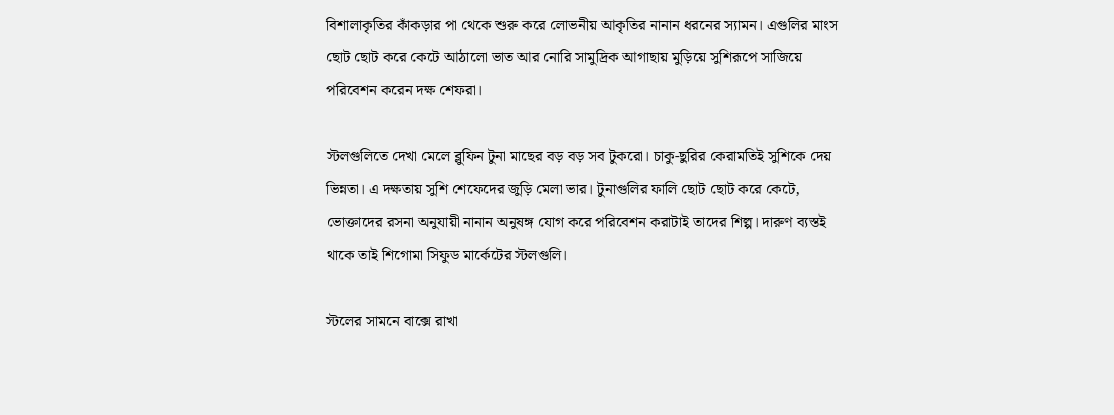বিশালাকৃতির কাঁকড়ার পা থেকে শুরু করে লোভনীয় আকৃতির নানান ধরনের স্যামন। এগুলির মাংস ছোট ছোট করে কেটে আঠালো ভাত আর নোরি সামুদ্রিক আগাছায় মুড়িয়ে সুশিরূপে সাজিয়ে পরিবেশন করেন দক্ষ শেফরা।

স্টলগুলিতে দেখা মেলে ব্লুফিন টুনা মাছের বড় বড় সব টুকরো। চাকু-ছুরির কেরামতিই সুশিকে দেয় ভিন্নতা। এ দক্ষতায় সুশি শেফেদের জুড়ি মেলা ভার। টুনাগুলির ফালি ছোট ছোট করে কেটে, ভোক্তাদের রসনা অনুযায়ী নানান অনুষঙ্গ যোগ করে পরিবেশন করাটাই তাদের শিল্প। দারুণ ব্যস্তই থাকে তাই শিগোমা সিফুড মার্কেটের স্টলগুলি।

স্টলের সামনে বাক্সে রাখা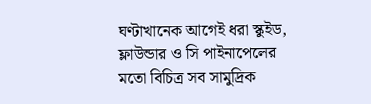ঘণ্টাখানেক আগেই ধরা স্কুইড, ফ্লাউন্ডার ও সি পাইনাপেলের মতো বিচিত্র সব সামুদ্রিক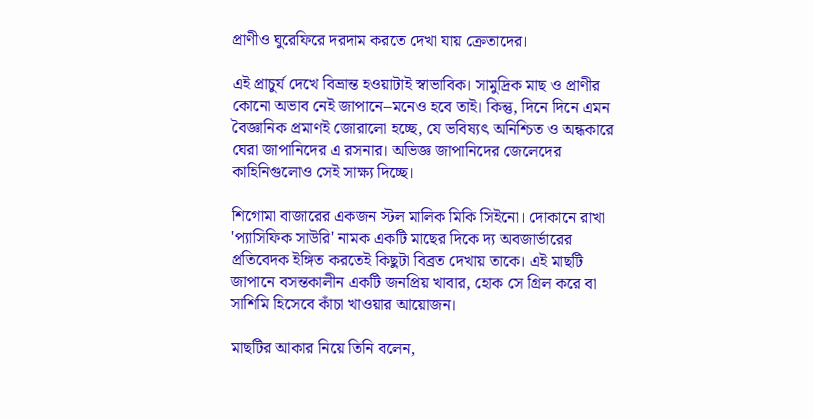প্রাণীও ঘুরেফিরে দরদাম করতে দেখা যায় ক্রেতাদের।

এই প্রাচুর্য দেখে বিভ্রান্ত হওয়াটাই স্বাভাবিক। সামুদ্রিক মাছ ও প্রাণীর কোনো অভাব নেই জাপানে–মনেও হবে তাই। কিন্তু, দিনে দিনে এমন বৈজ্ঞানিক প্রমাণই জোরালো হচ্ছে, যে ভবিষ্যৎ অনিশ্চিত ও অন্ধকারে ঘেরা জাপানিদের এ রসনার। অভিজ্ঞ জাপানিদের জেলেদের কাহিনিগুলোও সেই সাক্ষ্য দিচ্ছে।

শিগোমা বাজারের একজন স্টল মালিক মিকি সিইনো। দোকানে রাখা 'প্যাসিফিক সাউরি' নামক একটি মাছের দিকে দ্য অবজার্ভারের প্রতিবেদক ইঙ্গিত করতেই কিছুটা বিব্রত দেখায় তাকে। এই মাছটি জাপানে বসন্তকালীন একটি জনপ্রিয় খাবার, হোক সে গ্রিল করে বা সাশিমি হিসেবে কাঁচা খাওয়ার আয়োজন।

মাছটির আকার নিয়ে তিনি বলেন,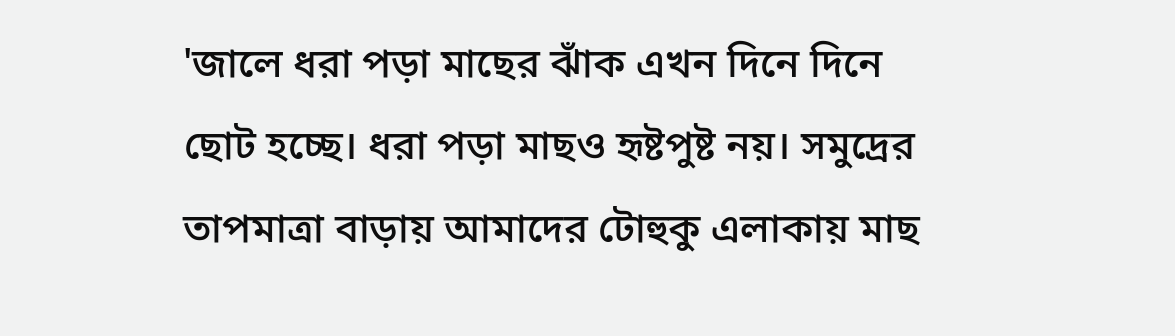'জালে ধরা পড়া মাছের ঝাঁক এখন দিনে দিনে ছোট হচ্ছে। ধরা পড়া মাছও হৃষ্টপুষ্ট নয়। সমুদ্রের তাপমাত্রা বাড়ায় আমাদের টোহুকু এলাকায় মাছ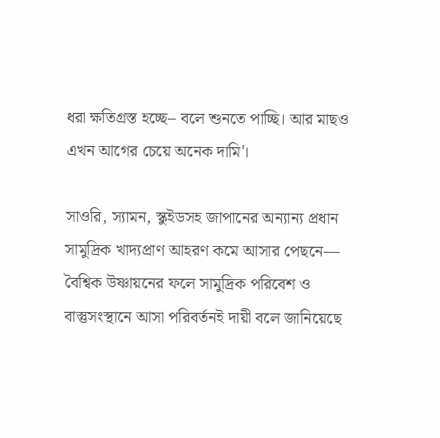ধরা ক্ষতিগ্রস্ত হচ্ছে– বলে শুনতে পাচ্ছি। আর মাছও এখন আগের চেয়ে অনেক দামি'।

সাওরি, স্যামন, স্কুইডসহ জাপানের অন্যান্য প্রধান সামুদ্রিক খাদ্যপ্রাণ আহরণ কমে আসার পেছনে— বৈশ্বিক উষ্ণায়নের ফলে সামুদ্রিক পরিবেশ ও বাস্তুসংস্থানে আসা পরিবর্তনই দায়ী বলে জানিয়েছে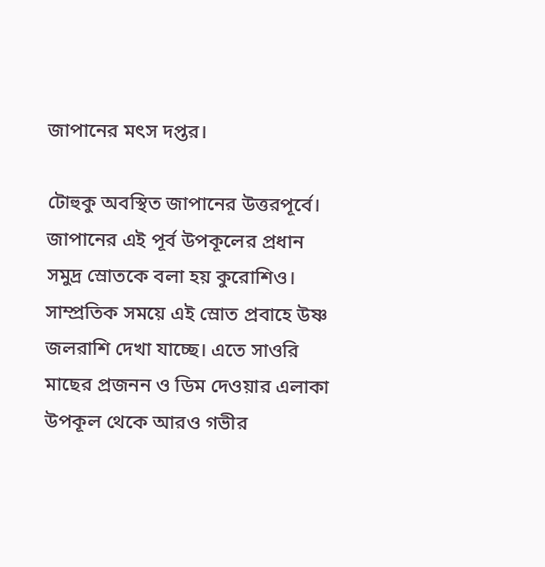জাপানের মৎস দপ্তর।

টোহুকু অবস্থিত জাপানের উত্তরপূর্বে। জাপানের এই পূর্ব উপকূলের প্রধান সমুদ্র স্রোতকে বলা হয় কুরোশিও। সাম্প্রতিক সময়ে এই স্রোত প্রবাহে উষ্ণ জলরাশি দেখা যাচ্ছে। এতে সাওরি মাছের প্রজনন ও ডিম দেওয়ার এলাকা উপকূল থেকে আরও গভীর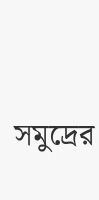সমুদ্রের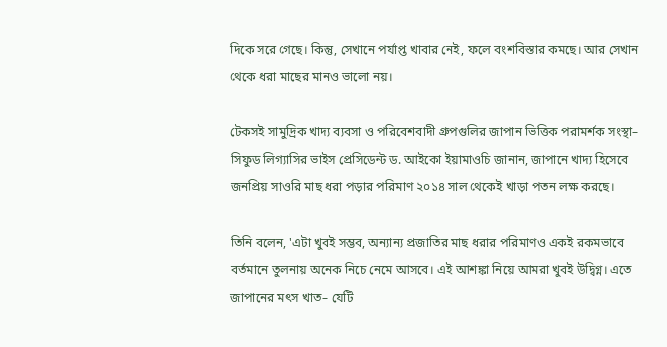দিকে সরে গেছে। কিন্তু, সেখানে পর্যাপ্ত খাবার নেই, ফলে বংশবিস্তার কমছে। আর সেখান থেকে ধরা মাছের মানও ভালো নয়।

টেকসই সামুদ্রিক খাদ্য ব্যবসা ও পরিবেশবাদী গ্রুপগুলির জাপান ভিত্তিক পরামর্শক সংস্থা– সিফুড লিগ্যাসির ভাইস প্রেসিডেন্ট ড. আইকো ইয়ামাওচি জানান, জাপানে খাদ্য হিসেবে জনপ্রিয় সাওরি মাছ ধরা পড়ার পরিমাণ ২০১৪ সাল থেকেই খাড়া পতন লক্ষ করছে।

তিনি বলেন, 'এটা খুবই সম্ভব, অন্যান্য প্রজাতির মাছ ধরার পরিমাণও একই রকমভাবে বর্তমানে তুলনায় অনেক নিচে নেমে আসবে। এই আশঙ্কা নিয়ে আমরা খুবই উদ্বিগ্ন। এতে জাপানের মৎস খাত– যেটি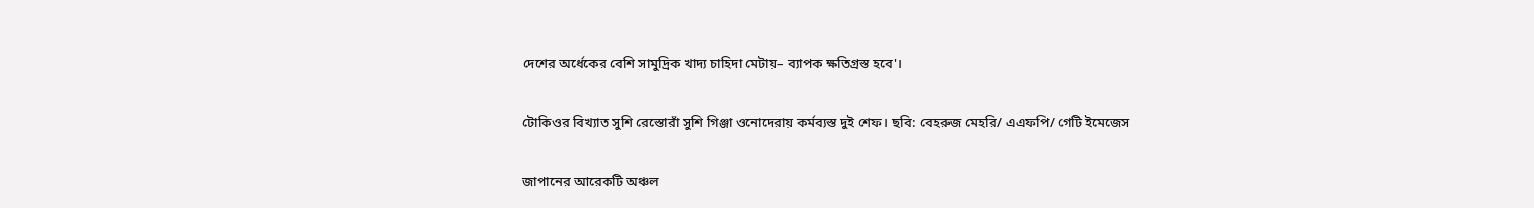দেশের অর্ধেকের বেশি সামুদ্রিক খাদ্য চাহিদা মেটায়– ব্যাপক ক্ষতিগ্রস্ত হবে'।

টোকিওর বিখ্যাত সুশি রেস্তোরাঁ সুশি গিঞ্জা ওনোদেরায় কর্মব্যস্ত দুই শেফ। ছবি: বেহরুজ মেহরি/ এএফপি/ গেটি ইমেজেস

জাপানের আরেকটি অঞ্চল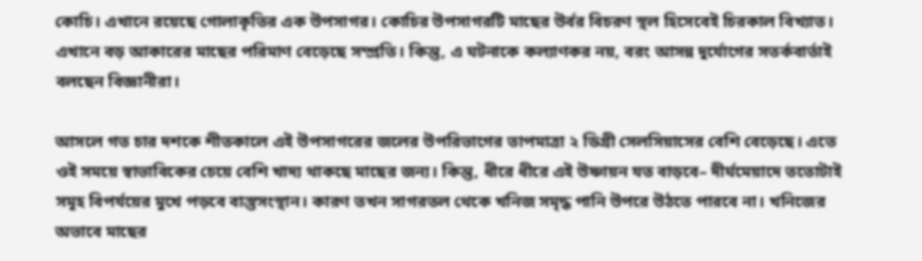কোচি। এখানে রয়েছে গোলাকৃতির এক উপসাগর। কোচির উপসাগরটি মাছের উর্বর বিচরণ স্থল হিসেবেই চিরকাল বিখ্যাত। এখানে বড় আকারের মাছের পরিমাণ বেড়েছে সম্প্রতি। কিন্তু, এ ঘটনাকে কল্যাণকর নয়, বরং আসন্ন দুর্যোগের সতর্কবার্তাই বলছেন বিজ্ঞানীরা।

আসলে গত চার দশকে শীতকালে এই উপসাগরের জলের উপরিভাগের তাপমাত্রা ২ ডিগ্রী সেলসিয়াসের বেশি বেড়েছে। এতে ওই সময়ে স্বাভাবিকের চেয়ে বেশি খাদ্য থাকছে মাছের জন্য। কিন্তু, ধীরে ধীরে এই উষ্ণায়ন যত বাড়বে– দীর্ঘমেয়াদে ততোটাই সমূহ বিপর্যয়ের মুখে পড়বে বাস্তুসংস্থান। কারণ তখন সাগরতল থেকে খনিজ সমৃদ্ধ পানি উপরে উঠতে পারবে না। খনিজের অভাবে মাছের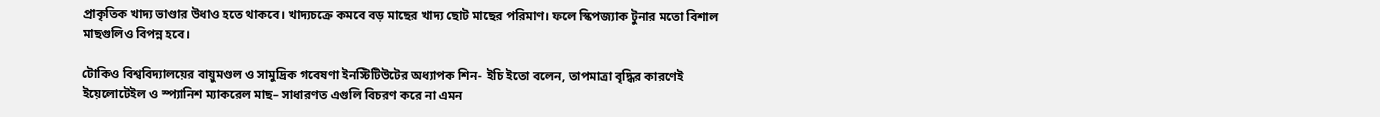প্রাকৃতিক খাদ্য ভাণ্ডার উধাও হতে থাকবে। খাদ্যচক্রে কমবে বড় মাছের খাদ্য ছোট মাছের পরিমাণ। ফলে স্কিপজ্যাক টুনার মতো বিশাল মাছগুলিও বিপন্ন হবে।

টোকিও বিশ্ববিদ্যালয়ের বায়ুমণ্ডল ও সামুদ্রিক গবেষণা ইনস্টিটিউটের অধ্যাপক শিন- ইচি ইতো বলেন, তাপমাত্রা বৃদ্ধির কারণেই ইয়েলোটেইল ও স্প্যানিশ ম্যাকরেল মাছ– সাধারণত এগুলি বিচরণ করে না এমন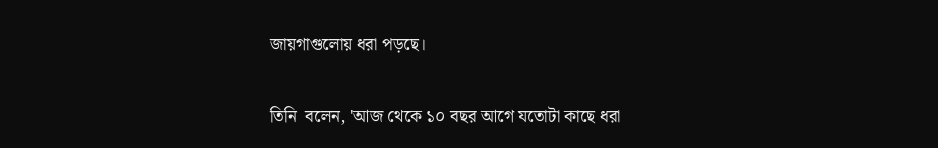জায়গাগুলোয় ধরা পড়ছে।

তিনি  বলেন, 'আজ থেকে ১০ বছর আগে যতোটা কাছে ধরা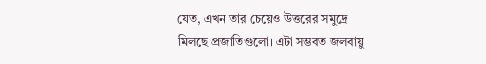যেত, এখন তার চেয়েও উত্তরের সমুদ্রে মিলছে প্রজাতিগুলো। এটা সম্ভবত জলবায়ু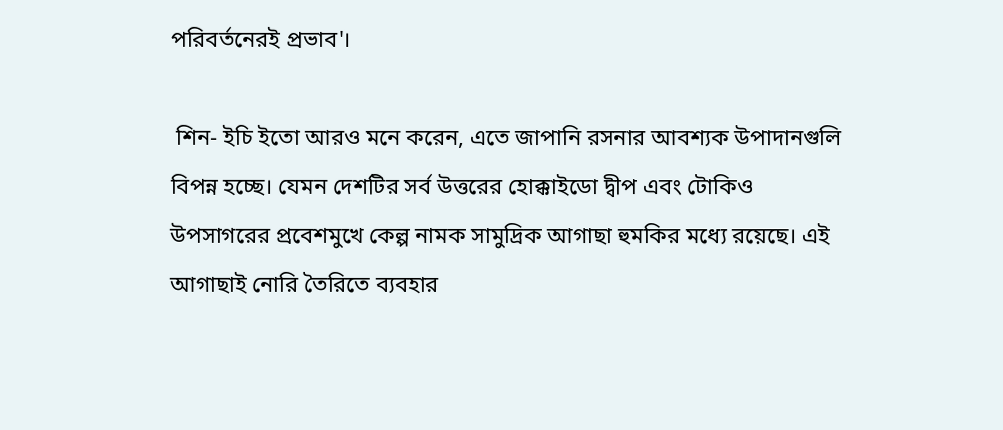পরিবর্তনেরই প্রভাব'।

 শিন- ইচি ইতো আরও মনে করেন, এতে জাপানি রসনার আবশ্যক উপাদানগুলি বিপন্ন হচ্ছে। যেমন দেশটির সর্ব উত্তরের হোক্কাইডো দ্বীপ এবং টোকিও উপসাগরের প্রবেশমুখে কেল্প নামক সামুদ্রিক আগাছা হুমকির মধ্যে রয়েছে। এই আগাছাই নোরি তৈরিতে ব্যবহার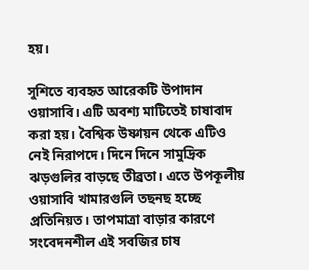হয়।

সুশিতে ব্যবহৃত আরেকটি উপাদান ওয়াসাবি। এটি অবশ্য মাটিতেই চাষাবাদ করা হয়। বৈশ্বিক উষ্ণায়ন থেকে এটিও নেই নিরাপদে। দিনে দিনে সামুদ্রিক ঝড়গুলির বাড়ছে তীব্রতা। এতে উপকূলীয় ওয়াসাবি খামারগুলি তছনছ হচ্ছে প্রতিনিয়ত। তাপমাত্রা বাড়ার কারণে সংবেদনশীল এই সবজির চাষ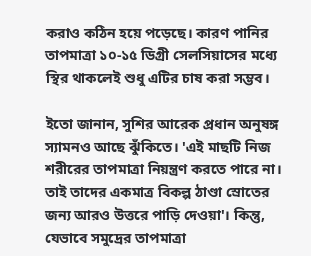করাও কঠিন হয়ে পড়েছে। কারণ পানির তাপমাত্রা ১০-১৫ ডিগ্রী সেলসিয়াসের মধ্যে স্থির থাকলেই শুধু এটির চাষ করা সম্ভব।

ইতো জানান, সুশির আরেক প্রধান অনুষঙ্গ স্যামনও আছে ঝুঁকিতে। 'এই মাছটি নিজ শরীরের তাপমাত্রা নিয়ন্ত্রণ করতে পারে না। তাই তাদের একমাত্র বিকল্প ঠাণ্ডা স্রোতের জন্য আরও উত্তরে পাড়ি দেওয়া'। কিন্তু, যেভাবে সমুদ্রের তাপমাত্রা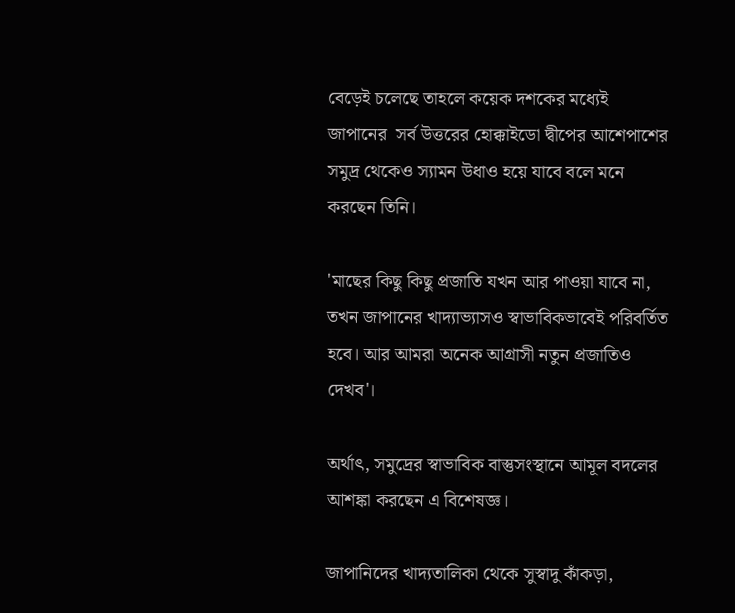বেড়েই চলেছে তাহলে কয়েক দশকের মধ্যেই জাপানের  সর্ব উত্তরের হোক্কাইডো দ্বীপের আশেপাশের সমুদ্র থেকেও স্যামন উধাও হয়ে যাবে বলে মনে করছেন তিনি।

'মাছের কিছু কিছু প্রজাতি যখন আর পাওয়া যাবে না, তখন জাপানের খাদ্যাভ্যাসও স্বাভাবিকভাবেই পরিবর্তিত হবে। আর আমরা অনেক আগ্রাসী নতুন প্রজাতিও দেখব'।

অর্থাৎ, সমুদ্রের স্বাভাবিক বাস্তুসংস্থানে আমূল বদলের আশঙ্কা করছেন এ বিশেষজ্ঞ।

জাপানিদের খাদ্যতালিকা থেকে সুস্বাদু কাঁকড়া,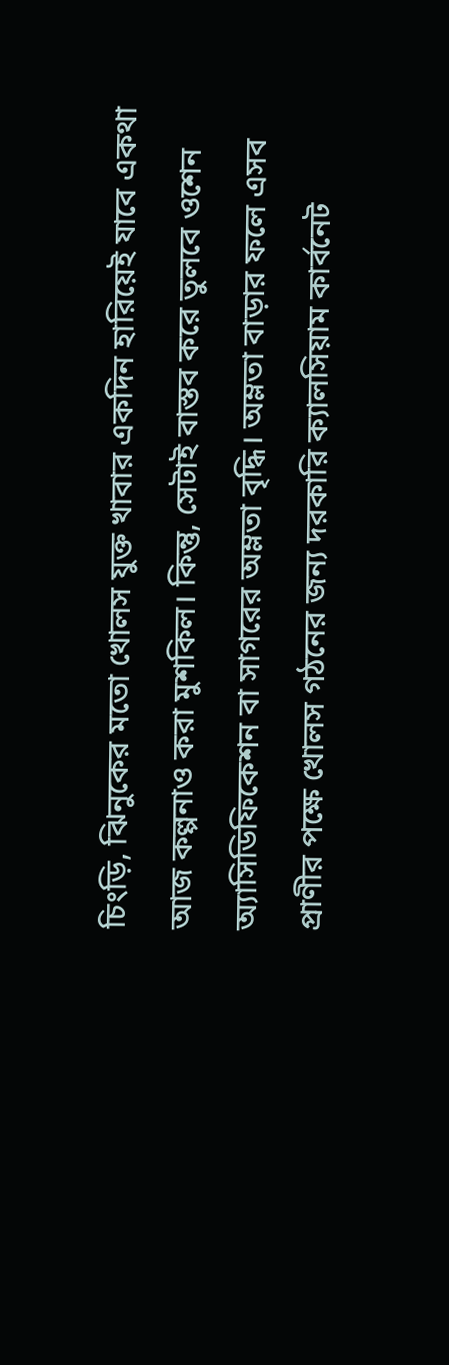চিংড়ি, ঝিনুকের মতো খোলস যুক্ত খাবার একদিন হারিয়েই যাবে একথা আজ কল্পনাও করা মুশকিল। কিন্তু, সেটাই বাস্তব করে তুলবে ওশেন অ্যাসিডিফিকেশন বা সাগরের অম্লতা বৃদ্ধি। অম্লতা বাড়ার ফলে এসব প্রাণীর পক্ষে খোলস গঠনের জন্য দরকারি ক্যালসিয়াম কার্বনেট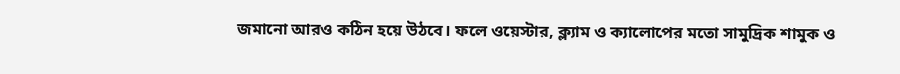জমানো আরও কঠিন হয়ে উঠবে। ফলে ওয়েস্টার, ক্ল্যাম ও ক্যালোপের মতো সামুদ্রিক শামুক ও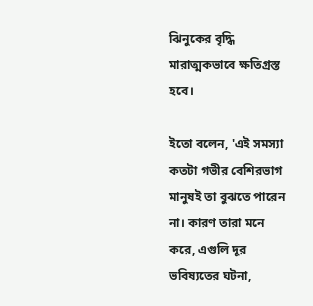ঝিনুকের বৃদ্ধি মারাত্মকভাবে ক্ষতিগ্রস্ত হবে।

ইতো বলেন, 'এই সমস্যা কতটা গভীর বেশিরভাগ মানুষই তা বুঝতে পারেন না। কারণ তারা মনে করে, এগুলি দূর ভবিষ্যতের ঘটনা,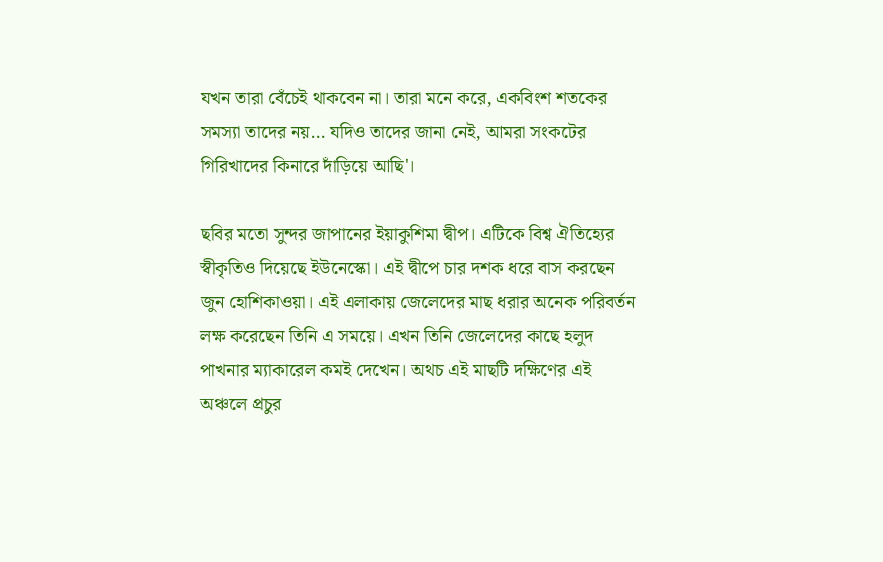যখন তারা বেঁচেই থাকবেন না। তারা মনে করে, একবিংশ শতকের সমস্যা তাদের নয়… যদিও তাদের জানা নেই, আমরা সংকটের গিরিখাদের কিনারে দাঁড়িয়ে আছি'।

ছবির মতো সুন্দর জাপানের ইয়াকুশিমা দ্বীপ। এটিকে বিশ্ব ঐতিহ্যের স্বীকৃতিও দিয়েছে ইউনেস্কো। এই দ্বীপে চার দশক ধরে বাস করছেন জুন হোশিকাওয়া। এই এলাকায় জেলেদের মাছ ধরার অনেক পরিবর্তন লক্ষ করেছেন তিনি এ সময়ে। এখন তিনি জেলেদের কাছে হলুদ পাখনার ম্যাকারেল কমই দেখেন। অথচ এই মাছটি দক্ষিণের এই অঞ্চলে প্রচুর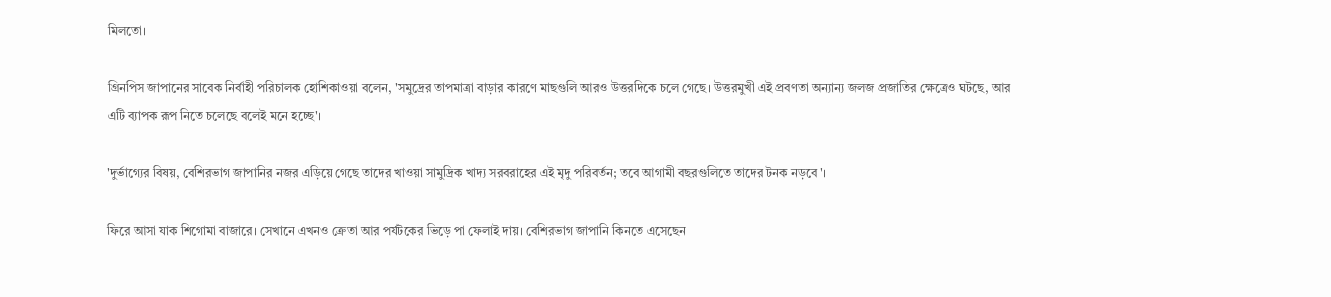মিলতো।

গ্রিনপিস জাপানের সাবেক নির্বাহী পরিচালক হোশিকাওয়া বলেন, 'সমুদ্রের তাপমাত্রা বাড়ার কারণে মাছগুলি আরও উত্তরদিকে চলে গেছে। উত্তরমুখী এই প্রবণতা অন্যান্য জলজ প্রজাতির ক্ষেত্রেও ঘটছে, আর এটি ব্যাপক রূপ নিতে চলেছে বলেই মনে হচ্ছে'।

'দুর্ভাগ্যের বিষয়, বেশিরভাগ জাপানির নজর এড়িয়ে গেছে তাদের খাওয়া সামুদ্রিক খাদ্য সরবরাহের এই মৃদু পরিবর্তন; তবে আগামী বছরগুলিতে তাদের টনক নড়বে'।

ফিরে আসা যাক শিগোমা বাজারে। সেখানে এখনও ক্রেতা আর পর্যটকের ভিড়ে পা ফেলাই দায়। বেশিরভাগ জাপানি কিনতে এসেছেন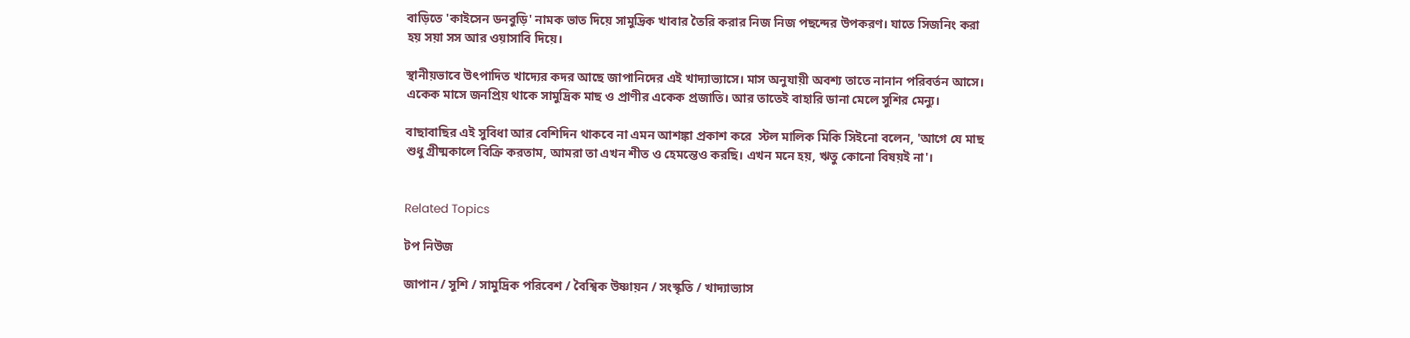বাড়িতে 'কাইসেন ডনবুড়ি' নামক ভাত দিয়ে সামুদ্রিক খাবার তৈরি করার নিজ নিজ পছন্দের উপকরণ। যাতে সিজনিং করা হয় সয়া সস আর ওয়াসাবি দিয়ে।

স্থানীয়ভাবে উৎপাদিত খাদ্যের কদর আছে জাপানিদের এই খাদ্যাভ্যাসে। মাস অনুযায়ী অবশ্য তাতে নানান পরিবর্তন আসে। একেক মাসে জনপ্রিয় থাকে সামুদ্রিক মাছ ও প্রাণীর একেক প্রজাতি। আর তাতেই বাহারি ডানা মেলে সুশির মেন্যু।

বাছাবাছির এই সুবিধা আর বেশিদিন থাকবে না এমন আশঙ্কা প্রকাশ করে  স্টল মালিক মিকি সিইনো বলেন, 'আগে যে মাছ শুধু গ্রীষ্মকালে বিক্রি করতাম, আমরা তা এখন শীত ও হেমন্তেও করছি। এখন মনে হয়, ঋতু কোনো বিষয়ই না'।


Related Topics

টপ নিউজ

জাপান / সুশি / সামুদ্রিক পরিবেশ / বৈশ্বিক উষ্ণায়ন / সংস্কৃতি / খাদ্যাভ্যাস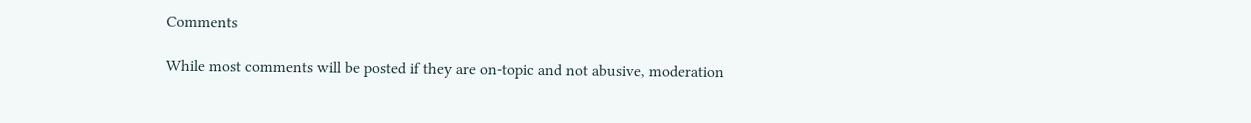Comments

While most comments will be posted if they are on-topic and not abusive, moderation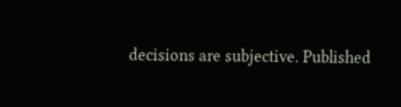decisions are subjective. Published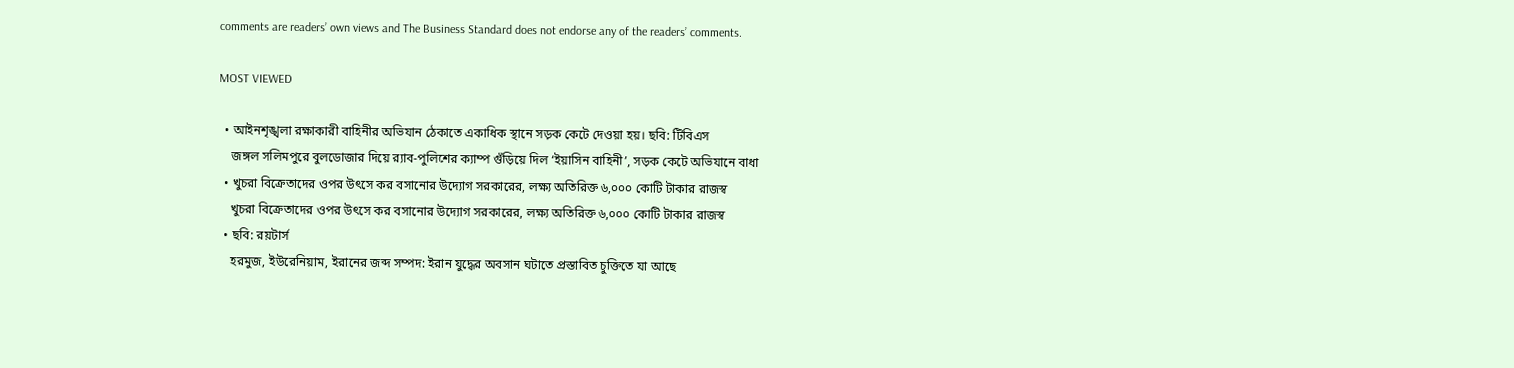comments are readers’ own views and The Business Standard does not endorse any of the readers’ comments.

MOST VIEWED

  • আইনশৃঙ্খলা রক্ষাকারী বাহিনীর অভিযান ঠেকাতে একাধিক স্থানে সড়ক কেটে দেওয়া হয়। ছবি: টিবিএস
    জঙ্গল সলিমপুরে বুলডোজার দিয়ে র‍্যাব-পুলিশের ক্যাম্প গুঁড়িয়ে দিল ‘ইয়াসিন বাহিনী’, সড়ক কেটে অভিযানে বাধা
  • খুচরা বিক্রেতাদের ওপর উৎসে কর বসানোর উদ্যোগ সরকারের, লক্ষ্য অতিরিক্ত ৬,০০০ কোটি টাকার রাজস্ব
    খুচরা বিক্রেতাদের ওপর উৎসে কর বসানোর উদ্যোগ সরকারের, লক্ষ্য অতিরিক্ত ৬,০০০ কোটি টাকার রাজস্ব
  • ছবি: রয়টার্স
    হরমুজ, ইউরেনিয়াম, ইরানের জব্দ সম্পদ: ইরান যুদ্ধের অবসান ঘটাতে প্রস্তাবিত চুক্তিতে যা আছে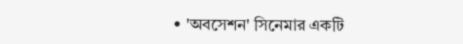• 'অবসেশন' সিনেমার একটি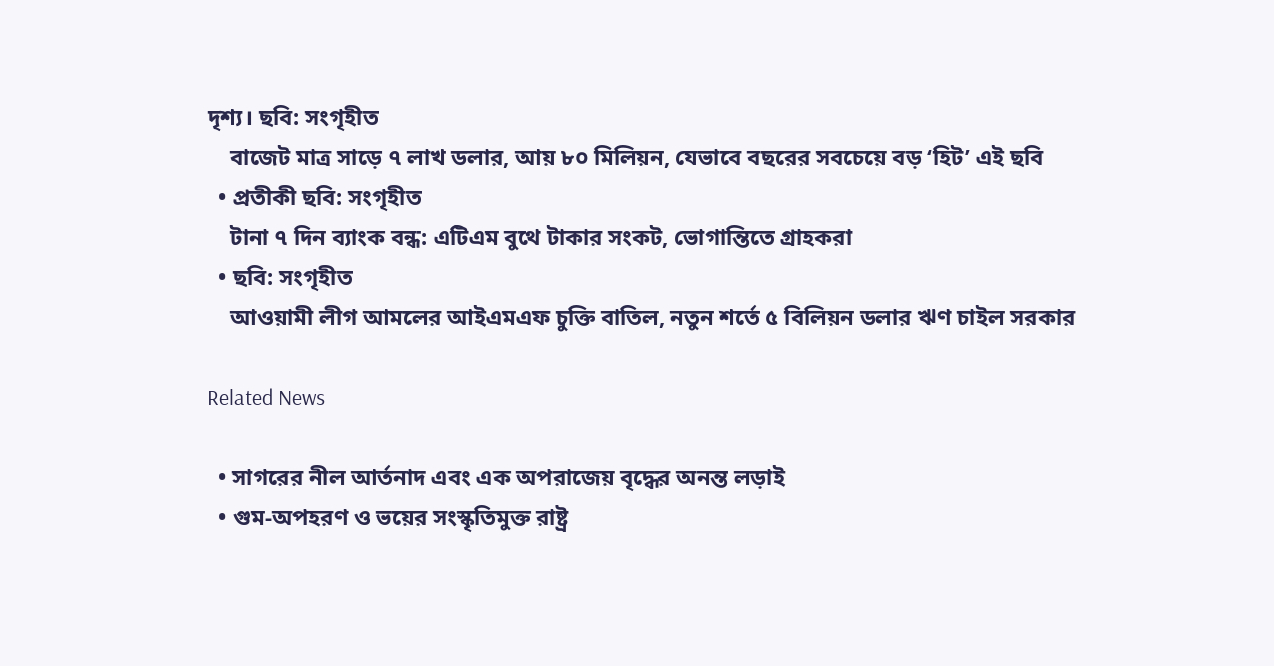দৃশ্য। ছবি: সংগৃহীত
    বাজেট মাত্র সাড়ে ৭ লাখ ডলার, আয় ৮০ মিলিয়ন, যেভাবে বছরের সবচেয়ে বড় ‘হিট’ এই ছবি
  • প্রতীকী ছবি: সংগৃহীত
    টানা ৭ দিন ব্যাংক বন্ধ: এটিএম বুথে টাকার সংকট, ভোগান্তিতে গ্রাহকরা
  • ছবি: সংগৃহীত
    আওয়ামী লীগ আমলের আইএমএফ চুক্তি বাতিল, নতুন শর্তে ৫ বিলিয়ন ডলার ঋণ চাইল সরকার

Related News

  • সাগরের নীল আর্তনাদ এবং এক অপরাজেয় বৃদ্ধের অনন্ত লড়াই
  • গুম-অপহরণ ও ভয়ের সংস্কৃতিমুক্ত রাষ্ট্র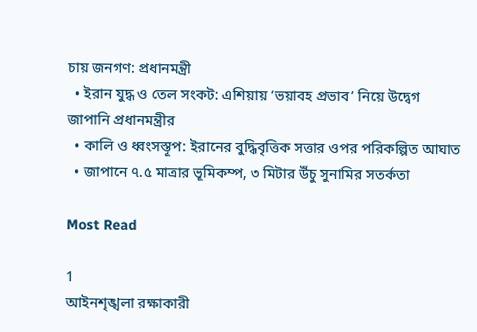চায় জনগণ: প্রধানমন্ত্রী
  • ইরান যুদ্ধ ও তেল সংকট: এশিয়ায় ‘ভয়াবহ প্রভাব’ নিয়ে উদ্বেগ জাপানি প্রধানমন্ত্রীর
  • কালি ও ধ্বংসস্তূপ: ইরানের বুদ্ধিবৃত্তিক সত্তার ওপর পরিকল্পিত আঘাত
  • জাপানে ৭.৫ মাত্রার ভূমিকম্প, ৩ মিটার উঁচু সুনামির সতর্কতা

Most Read

1
আইনশৃঙ্খলা রক্ষাকারী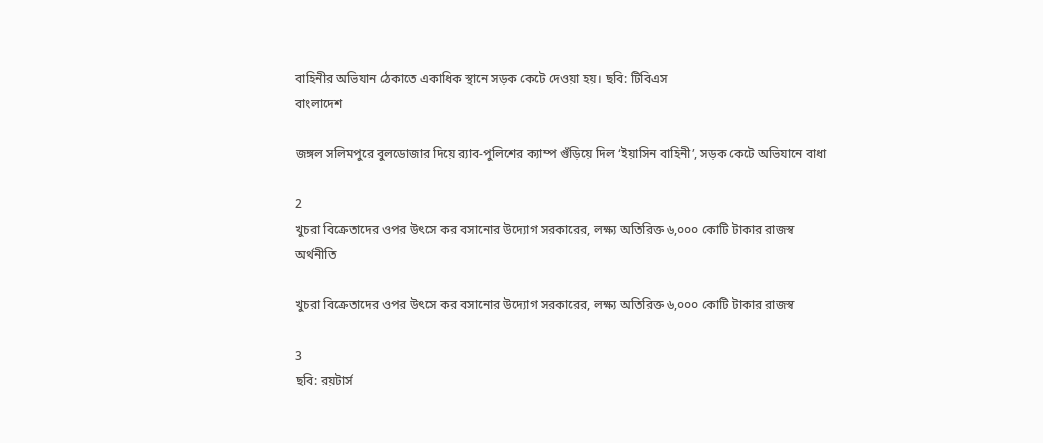বাহিনীর অভিযান ঠেকাতে একাধিক স্থানে সড়ক কেটে দেওয়া হয়। ছবি: টিবিএস
বাংলাদেশ

জঙ্গল সলিমপুরে বুলডোজার দিয়ে র‍্যাব-পুলিশের ক্যাম্প গুঁড়িয়ে দিল ‘ইয়াসিন বাহিনী’, সড়ক কেটে অভিযানে বাধা

2
খুচরা বিক্রেতাদের ওপর উৎসে কর বসানোর উদ্যোগ সরকারের, লক্ষ্য অতিরিক্ত ৬,০০০ কোটি টাকার রাজস্ব
অর্থনীতি

খুচরা বিক্রেতাদের ওপর উৎসে কর বসানোর উদ্যোগ সরকারের, লক্ষ্য অতিরিক্ত ৬,০০০ কোটি টাকার রাজস্ব

3
ছবি: রয়টার্স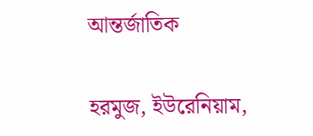আন্তর্জাতিক

হরমুজ, ইউরেনিয়াম,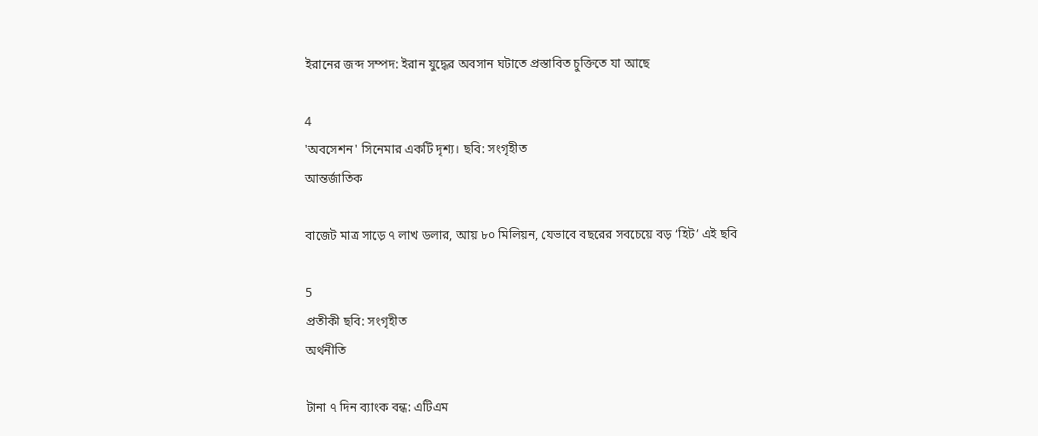ইরানের জব্দ সম্পদ: ইরান যুদ্ধের অবসান ঘটাতে প্রস্তাবিত চুক্তিতে যা আছে

4
'অবসেশন' সিনেমার একটি দৃশ্য। ছবি: সংগৃহীত
আন্তর্জাতিক

বাজেট মাত্র সাড়ে ৭ লাখ ডলার, আয় ৮০ মিলিয়ন, যেভাবে বছরের সবচেয়ে বড় ‘হিট’ এই ছবি

5
প্রতীকী ছবি: সংগৃহীত
অর্থনীতি

টানা ৭ দিন ব্যাংক বন্ধ: এটিএম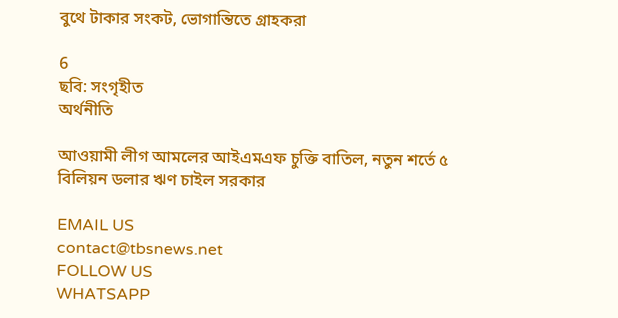বুথে টাকার সংকট, ভোগান্তিতে গ্রাহকরা

6
ছবি: সংগৃহীত
অর্থনীতি

আওয়ামী লীগ আমলের আইএমএফ চুক্তি বাতিল, নতুন শর্তে ৫ বিলিয়ন ডলার ঋণ চাইল সরকার

EMAIL US
contact@tbsnews.net
FOLLOW US
WHATSAPP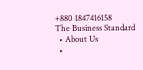+880 1847416158
The Business Standard
  • About Us
  •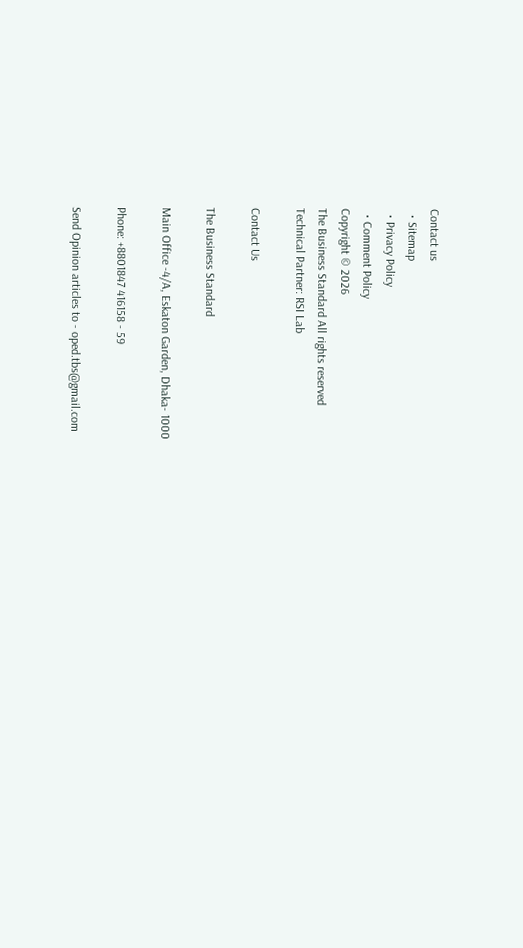Contact us
  • Sitemap
  • Privacy Policy
  • Comment Policy
Copyright © 2026
The Business Standard All rights reserved
Technical Partner: RSI Lab

Contact Us

The Business Standard

Main Office -4/A, Eskaton Garden, Dhaka- 1000

Phone: +8801847 416158 - 59

Send Opinion articles to - oped.tbs@gmail.com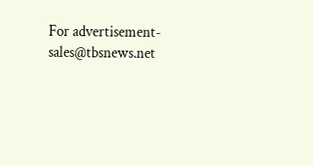For advertisement- sales@tbsnews.net